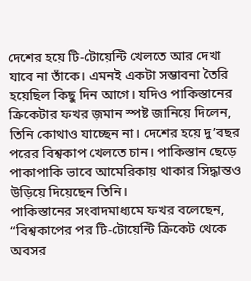দেশের হয়ে টি-টোয়েন্টি খেলতে আর দেখা যাবে না তাঁকে। এমনই একটা সম্ভাবনা তৈরি হয়েছিল কিছু দিন আগে। যদিও পাকিস্তানের ক্রিকেটার ফখর জ়মান স্পষ্ট জানিয়ে দিলেন, তিনি কোথাও যাচ্ছেন না। দেশের হয়ে দু’বছর পরের বিশ্বকাপ খেলতে চান। পাকিস্তান ছেড়ে পাকাপাকি ভাবে আমেরিকায় থাকার সিদ্ধান্তও উড়িয়ে দিয়েছেন তিনি।
পাকিস্তানের সংবাদমাধ্যমে ফখর বলেছেন, “বিশ্বকাপের পর টি-টোয়েন্টি ক্রিকেট থেকে অবসর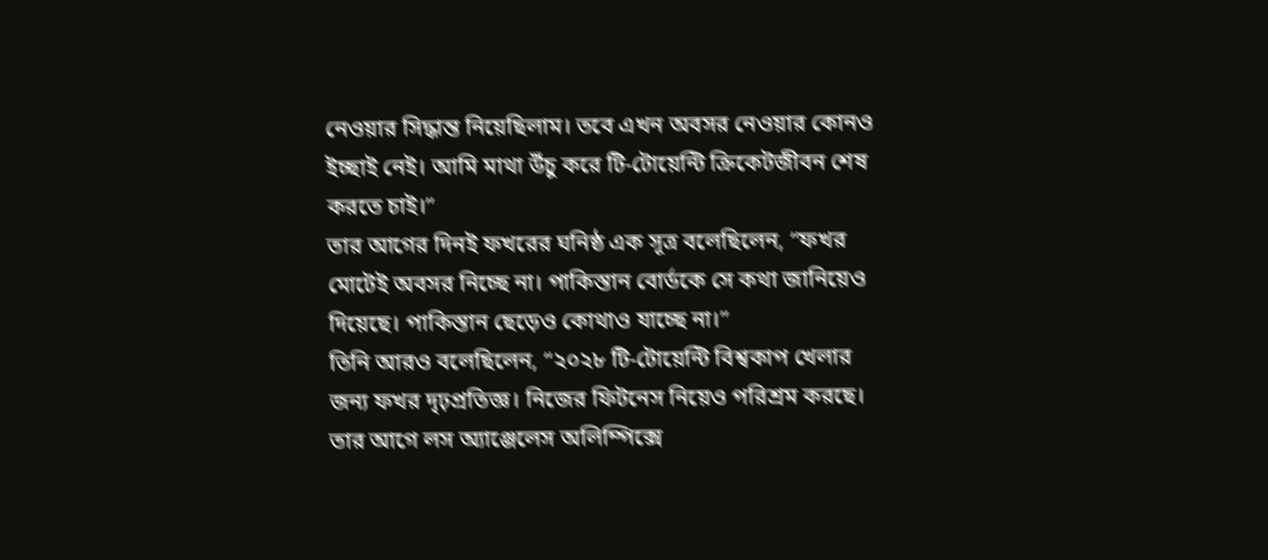নেওয়ার সিদ্ধান্ত নিয়েছিলাম। তবে এখন অবসর নেওয়ার কোনও ইচ্ছাই নেই। আমি মাথা উঁচু করে টি-টোয়েন্টি ক্রিকেটজীবন শেষ করতে চাই।”
তার আগের দিনই ফখরের ঘনিষ্ঠ এক সূত্র বলেছিলেন, “ফখর মোটেই অবসর নিচ্ছে না। পাকিস্তান বোর্ডকে সে কথা জানিয়েও দিয়েছে। পাকিস্তান ছেড়েও কোথাও যাচ্ছে না।”
তিনি আরও বলেছিলেন, “২০২৮ টি-টোয়েন্টি বিশ্বকাপ খেলার জন্য ফখর দৃঢ়প্রতিজ্ঞ। নিজের ফিটনেস নিয়েও পরিশ্রম করছে। তার আগে লস অ্যাঞ্জেলেস অলিম্পিক্সে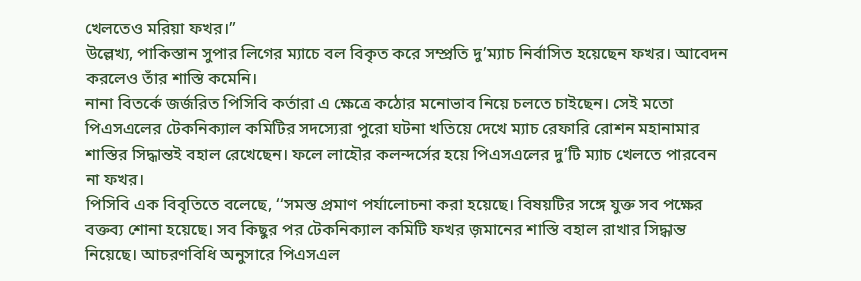খেলতেও মরিয়া ফখর।”
উল্লেখ্য, পাকিস্তান সুপার লিগের ম্যাচে বল বিকৃত করে সম্প্রতি দু’ম্যাচ নির্বাসিত হয়েছেন ফখর। আবেদন করলেও তাঁর শাস্তি কমেনি।
নানা বিতর্কে জর্জরিত পিসিবি কর্তারা এ ক্ষেত্রে কঠোর মনোভাব নিয়ে চলতে চাইছেন। সেই মতো পিএসএলের টেকনিক্যাল কমিটির সদস্যেরা পুরো ঘটনা খতিয়ে দেখে ম্যাচ রেফারি রোশন মহানামার শাস্তির সিদ্ধান্তই বহাল রেখেছেন। ফলে লাহৌর কলন্দর্সের হয়ে পিএসএলের দু’টি ম্যাচ খেলতে পারবেন না ফখর।
পিসিবি এক বিবৃতিতে বলেছে, ‘‘সমস্ত প্রমাণ পর্যালোচনা করা হয়েছে। বিষয়টির সঙ্গে যুক্ত সব পক্ষের বক্তব্য শোনা হয়েছে। সব কিছুর পর টেকনিক্যাল কমিটি ফখর জ়মানের শাস্তি বহাল রাখার সিদ্ধান্ত নিয়েছে। আচরণবিধি অনুসারে পিএসএল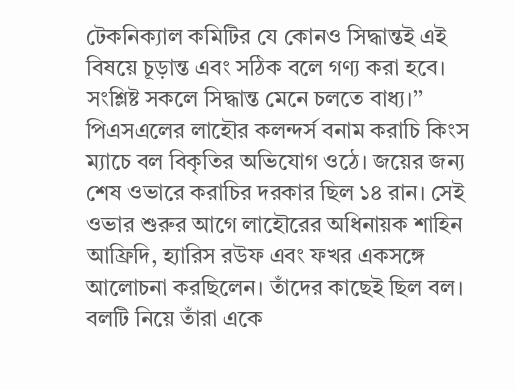টেকনিক্যাল কমিটির যে কোনও সিদ্ধান্তই এই বিষয়ে চূড়ান্ত এবং সঠিক বলে গণ্য করা হবে। সংশ্লিষ্ট সকলে সিদ্ধান্ত মেনে চলতে বাধ্য।’’
পিএসএলের লাহৌর কলন্দর্স বনাম করাচি কিংস ম্যাচে বল বিকৃতির অভিযোগ ওঠে। জয়ের জন্য শেষ ওভারে করাচির দরকার ছিল ১৪ রান। সেই ওভার শুরুর আগে লাহৌরের অধিনায়ক শাহিন আফ্রিদি, হ্যারিস রউফ এবং ফখর একসঙ্গে আলোচনা করছিলেন। তাঁদের কাছেই ছিল বল। বলটি নিয়ে তাঁরা একে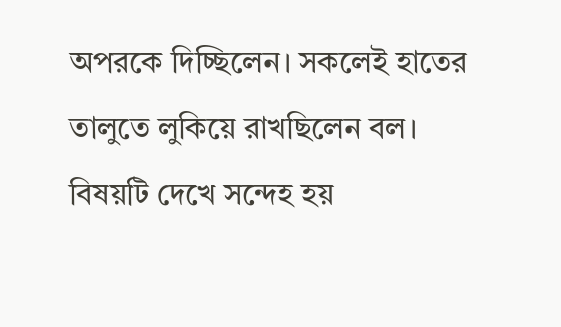অপরকে দিচ্ছিলেন। সকলেই হাতের তালুতে লুকিয়ে রাখছিলেন বল।
বিষয়টি দেখে সন্দেহ হয়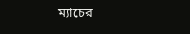ম্যাচের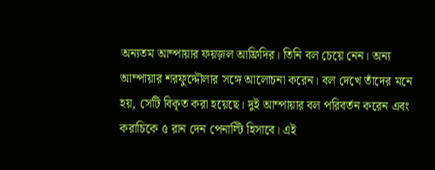অন্যতম আম্পায়ার ফয়জ়ল আফ্রিদির। তিনি বল চেয়ে নেন। অন্য আম্পায়ার শরফুদ্দৌলার সঙ্গে আলোচনা করেন। বল দেখে তাঁদের মনে হয়, সেটি বিকৃত করা হয়েছে। দুই আম্পায়ার বল পরিবর্তন করেন এবং করাচিকে ৫ রান দেন পেনাল্টি হিসাবে। এই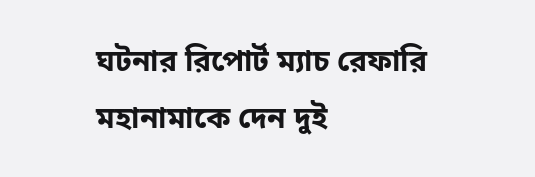ঘটনার রিপোর্ট ম্যাচ রেফারি মহানামাকে দেন দুই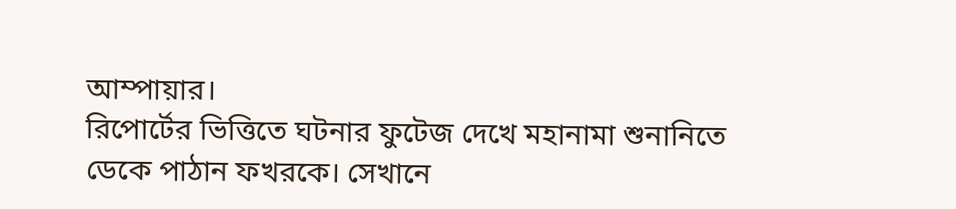আম্পায়ার।
রিপোর্টের ভিত্তিতে ঘটনার ফুটেজ দেখে মহানামা শুনানিতে ডেকে পাঠান ফখরকে। সেখানে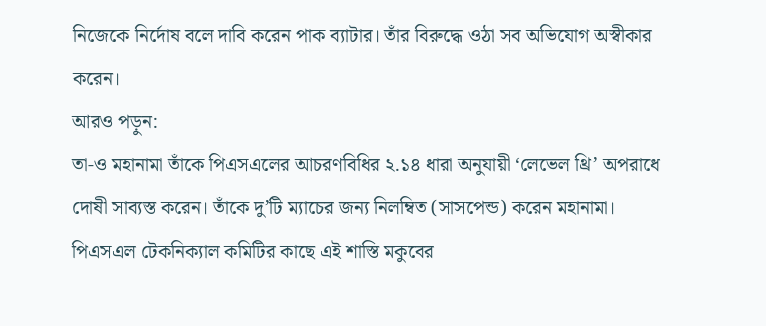নিজেকে নির্দোষ বলে দাবি করেন পাক ব্যাটার। তাঁর বিরুদ্ধে ওঠা সব অভিযোগ অস্বীকার করেন।
আরও পড়ুন:
তা-ও মহানামা তাঁকে পিএসএলের আচরণবিধির ২.১৪ ধারা অনুযায়ী ‘লেভেল থ্রি’ অপরাধে দোষী সাব্যস্ত করেন। তাঁকে দু’টি ম্যাচের জন্য নিলম্বিত (সাসপেন্ড) করেন মহানামা। পিএসএল টেকনিক্যাল কমিটির কাছে এই শাস্তি মকুবের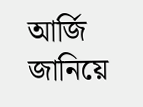আর্জি জানিয়ে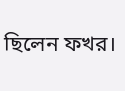ছিলেন ফখর।